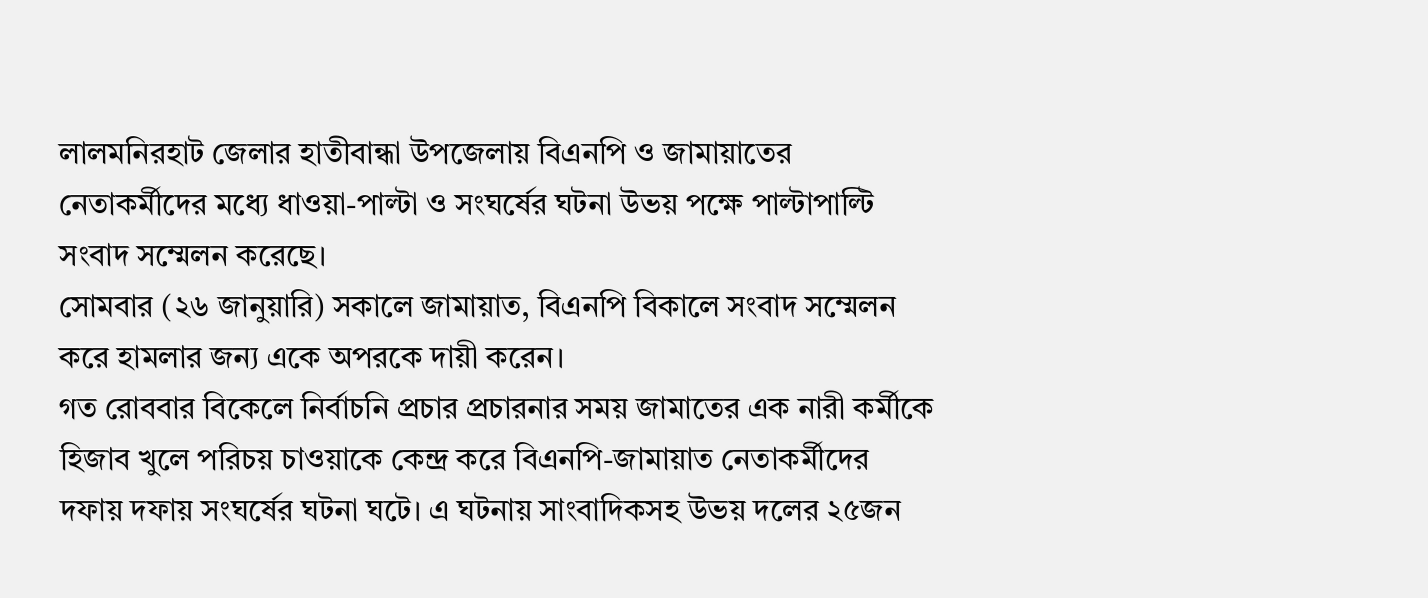লালমনিরহাট জেলার হাতীবান্ধা উপজেলায় বিএনপি ও জামায়াতের নেতাকর্মীদের মধ্যে ধাওয়া-পাল্টা ও সংঘর্ষের ঘটনা উভয় পক্ষে পাল্টাপাল্টি সংবাদ সম্মেলন করেছে।
সোমবার (২৬ জানুয়ারি) সকালে জামায়াত, বিএনপি বিকালে সংবাদ সম্মেলন করে হামলার জন্য একে অপরকে দায়ী করেন।
গত রোববার বিকেলে নির্বাচনি প্রচার প্রচারনার সময় জামাতের এক নারী কর্মীকে হিজাব খুলে পরিচয় চাওয়াকে কেন্দ্র করে বিএনপি-জামায়াত নেতাকর্মীদের দফায় দফায় সংঘর্ষের ঘটনা ঘটে। এ ঘটনায় সাংবাদিকসহ উভয় দলের ২৫জন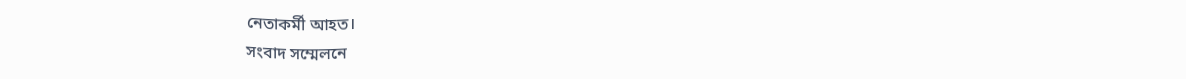নেতাকর্মী আহত।
সংবাদ সম্মেলনে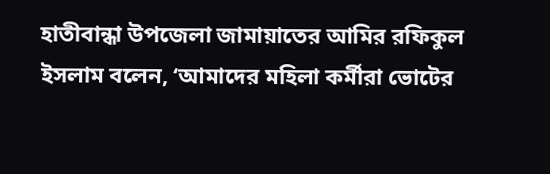হাতীবান্ধা উপজেলা জামায়াতের আমির রফিকুল ইসলাম বলেন, ‘আমাদের মহিলা কর্মীরা ভোটের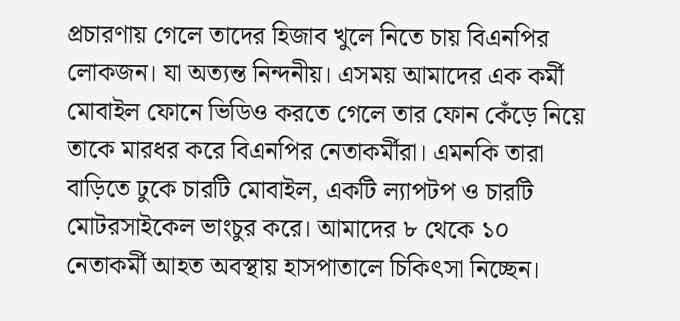প্রচারণায় গেলে তাদের হিজাব খুলে নিতে চায় বিএনপির লোকজন। যা অত্যন্ত নিন্দনীয়। এসময় আমাদের এক কর্মী মোবাইল ফোনে ভিডিও করতে গেলে তার ফোন কেঁড়ে নিয়ে তাকে মারধর করে বিএনপির নেতাকর্মীরা। এমনকি তারা বাড়িতে ঢুকে চারটি মোবাইল, একটি ল্যাপটপ ও চারটি মোটরসাইকেল ভাংচুর করে। আমাদের ৮ থেকে ১০ নেতাকর্মী আহত অবস্থায় হাসপাতালে চিকিৎসা নিচ্ছেন।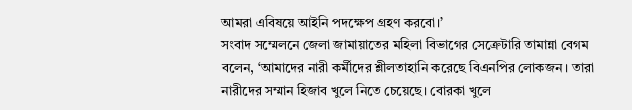আমরা এবিষয়ে আইনি পদক্ষেপ গ্রহণ করবো।’
সংবাদ সম্মেলনে জেলা জামায়াতের মহিলা বিভাগের সেক্রেটারি তামান্না বেগম বলেন, ‘আমাদের নারী কর্মীদের শ্লীলতাহানি করেছে বিএনপির লোকজন। তারা নারীদের সম্মান হিজাব খুলে নিতে চেয়েছে। বোরকা খুলে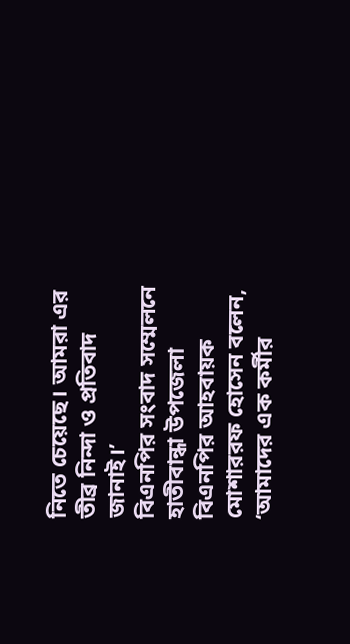নিতে চেয়েছে। আমরা এর তীব্র নিন্দা ও প্রতিবাদ জানাই।’
বিএনপির সংবাদ সম্মেলনে হাতীবান্ধা উপজেলা বিএনপির আহবায়ক মোশাররফ হোসেন বলেন, ‘আমাদের এক কর্মীর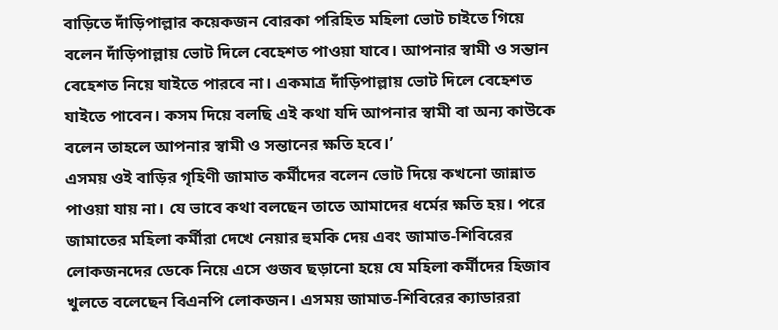বাড়িতে দাঁড়িপাল্লার কয়েকজন বোরকা পরিহিত মহিলা ভোট চাইতে গিয়ে বলেন দাঁড়িপাল্লায় ভোট দিলে বেহেশত পাওয়া যাবে। আপনার স্বামী ও সন্তান বেহেশত নিয়ে যাইতে পারবে না। একমাত্র দাঁড়িপাল্লায় ভোট দিলে বেহেশত যাইতে পাবেন। কসম দিয়ে বলছি এই কথা যদি আপনার স্বামী বা অন্য কাউকে বলেন তাহলে আপনার স্বামী ও সন্তানের ক্ষতি হবে।’
এসময় ওই বাড়ির গৃহিণী জামাত কর্মীদের বলেন ভোট দিয়ে কখনো জান্নাত পাওয়া যায় না। যে ভাবে কথা বলছেন তাতে আমাদের ধর্মের ক্ষতি হয়। পরে জামাতের মহিলা কর্মীরা দেখে নেয়ার হুমকি দেয় এবং জামাত-শিবিরের লোকজনদের ডেকে নিয়ে এসে গুজব ছড়ানো হয়ে যে মহিলা কর্মীদের হিজাব খুলতে বলেছেন বিএনপি লোকজন। এসময় জামাত-শিবিরের ক্যাডাররা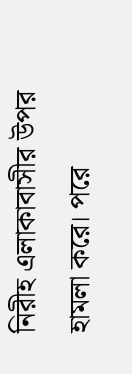নিরীহ এলাকাবাসীর উপর হামলা করে। পরে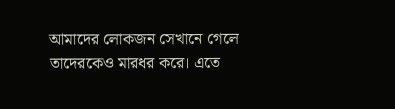আমাদের লোকজন সেখানে গেলে তাদেরকেও মারধর করে। এতে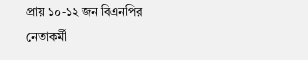প্রায় ১০-১২ জন বিএনপির নেতাকর্মী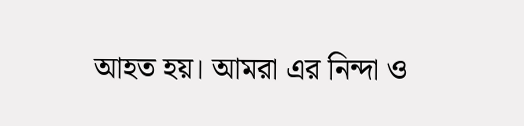আহত হয়। আমরা এর নিন্দা ও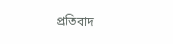প্রতিবাদ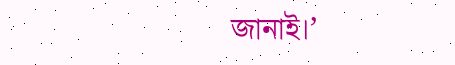জানাই।’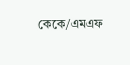কেকে/এমএফ